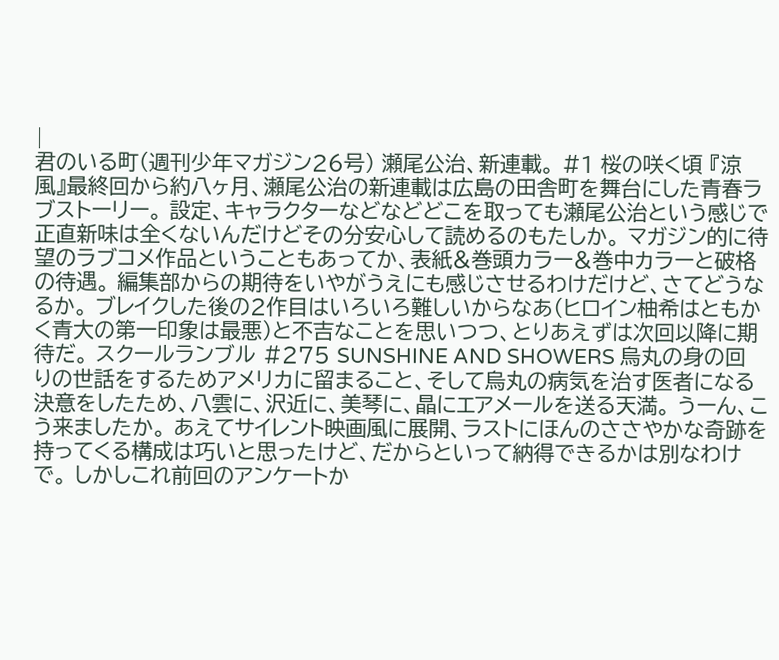|
君のいる町(週刊少年マガジン26号) 瀬尾公治、新連載。 #1 桜の咲く頃 『涼風』最終回から約八ヶ月、瀬尾公治の新連載は広島の田舎町を舞台にした青春ラブストーリー。 設定、キャラクターなどなどどこを取っても瀬尾公治という感じで正直新味は全くないんだけどその分安心して読めるのもたしか。 マガジン的に待望のラブコメ作品ということもあってか、表紙&巻頭カラー&巻中カラーと破格の待遇。 編集部からの期待をいやがうえにも感じさせるわけだけど、さてどうなるか。 ブレイクした後の2作目はいろいろ難しいからなあ(ヒロイン柚希はともかく青大の第一印象は最悪)と不吉なことを思いつつ、とりあえずは次回以降に期待だ。 スクールランブル #275 SUNSHINE AND SHOWERS 烏丸の身の回りの世話をするためアメリカに留まること、そして烏丸の病気を治す医者になる決意をしたため、八雲に、沢近に、美琴に、晶にエアメールを送る天満。 うーん、こう来ましたか。 あえてサイレント映画風に展開、ラストにほんのささやかな奇跡を持ってくる構成は巧いと思ったけど、だからといって納得できるかは別なわけで。 しかしこれ前回のアンケートか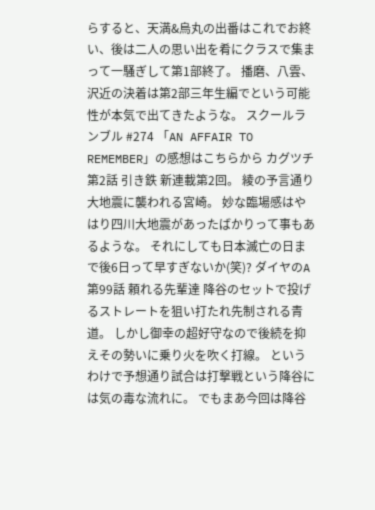らすると、天満&烏丸の出番はこれでお終い、後は二人の思い出を肴にクラスで集まって一騒ぎして第1部終了。 播磨、八雲、沢近の決着は第2部三年生編でという可能性が本気で出てきたような。 スクールランブル #274 「AN AFFAIR TO REMEMBER」の感想はこちらから カグツチ 第2話 引き鉄 新連載第2回。 綾の予言通り大地震に襲われる宮崎。 妙な臨場感はやはり四川大地震があったばかりって事もあるような。 それにしても日本滅亡の日まで後6日って早すぎないか(笑)? ダイヤのA 第99話 頼れる先輩達 降谷のセットで投げるストレートを狙い打たれ先制される青道。 しかし御幸の超好守なので後続を抑えその勢いに乗り火を吹く打線。 というわけで予想通り試合は打撃戦という降谷には気の毒な流れに。 でもまあ今回は降谷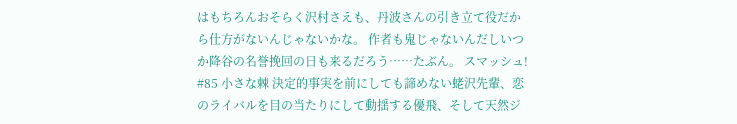はもちろんおそらく沢村さえも、丹波さんの引き立て役だから仕方がないんじゃないかな。 作者も鬼じゃないんだしいつか降谷の名誉挽回の日も来るだろう……たぶん。 スマッシュ! #85 小さな棘 決定的事実を前にしても諦めない蛯沢先輩、恋のライバルを目の当たりにして動揺する優飛、そして天然ジ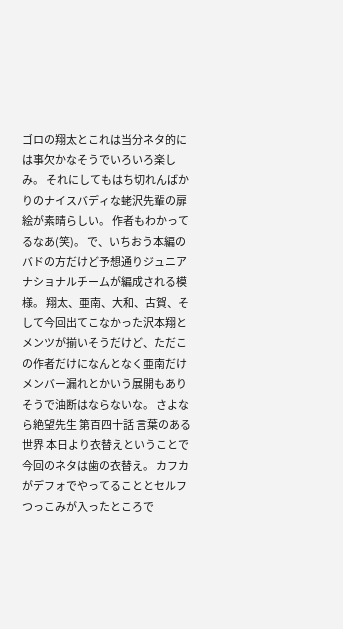ゴロの翔太とこれは当分ネタ的には事欠かなそうでいろいろ楽しみ。 それにしてもはち切れんばかりのナイスバディな蛯沢先輩の扉絵が素晴らしい。 作者もわかってるなあ(笑)。 で、いちおう本編のバドの方だけど予想通りジュニアナショナルチームが編成される模様。 翔太、亜南、大和、古賀、そして今回出てこなかった沢本翔とメンツが揃いそうだけど、ただこの作者だけになんとなく亜南だけメンバー漏れとかいう展開もありそうで油断はならないな。 さよなら絶望先生 第百四十話 言葉のある世界 本日より衣替えということで今回のネタは歯の衣替え。 カフカがデフォでやってることとセルフつっこみが入ったところで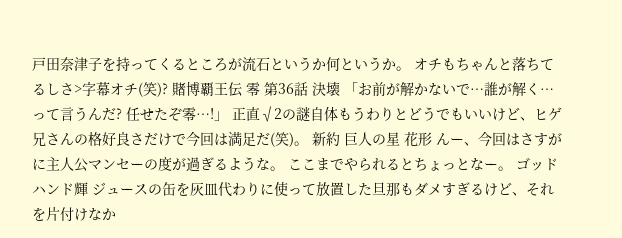戸田奈津子を持ってくるところが流石というか何というか。 オチもちゃんと落ちてるしさ>字幕オチ(笑)? 賭博覇王伝 零 第36話 決壊 「お前が解かないで…誰が解く…って言うんだ? 任せたぞ零…!」 正直√2の謎自体もうわりとどうでもいいけど、ヒゲ兄さんの格好良さだけで今回は満足だ(笑)。 新約 巨人の星 花形 んー、今回はさすがに主人公マンセーの度が過ぎるような。 ここまでやられるとちょっとなー。 ゴッドハンド輝 ジュースの缶を灰皿代わりに使って放置した旦那もダメすぎるけど、それを片付けなか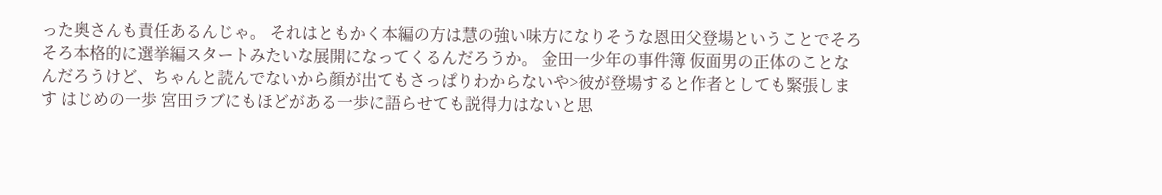った奥さんも責任あるんじゃ。 それはともかく本編の方は慧の強い味方になりそうな恩田父登場ということでそろそろ本格的に選挙編スタートみたいな展開になってくるんだろうか。 金田一少年の事件簿 仮面男の正体のことなんだろうけど、ちゃんと読んでないから顔が出てもさっぱりわからないや>彼が登場すると作者としても緊張します はじめの一歩 宮田ラブにもほどがある一歩に語らせても説得力はないと思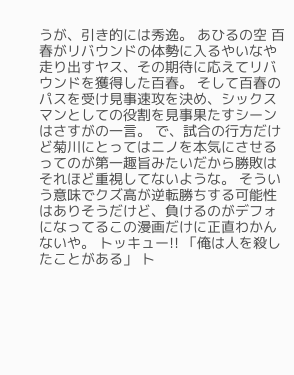うが、引き的には秀逸。 あひるの空 百春がリバウンドの体勢に入るやいなや走り出すヤス、その期待に応えてリバウンドを獲得した百春。 そして百春のパスを受け見事速攻を決め、シックスマンとしての役割を見事果たすシーンはさすがの一言。 で、試合の行方だけど菊川にとってはニノを本気にさせるってのが第一趣旨みたいだから勝敗はそれほど重視してないような。 そういう意味でクズ高が逆転勝ちする可能性はありそうだけど、負けるのがデフォになってるこの漫画だけに正直わかんないや。 トッキュー!! 「俺は人を殺したことがある」 ト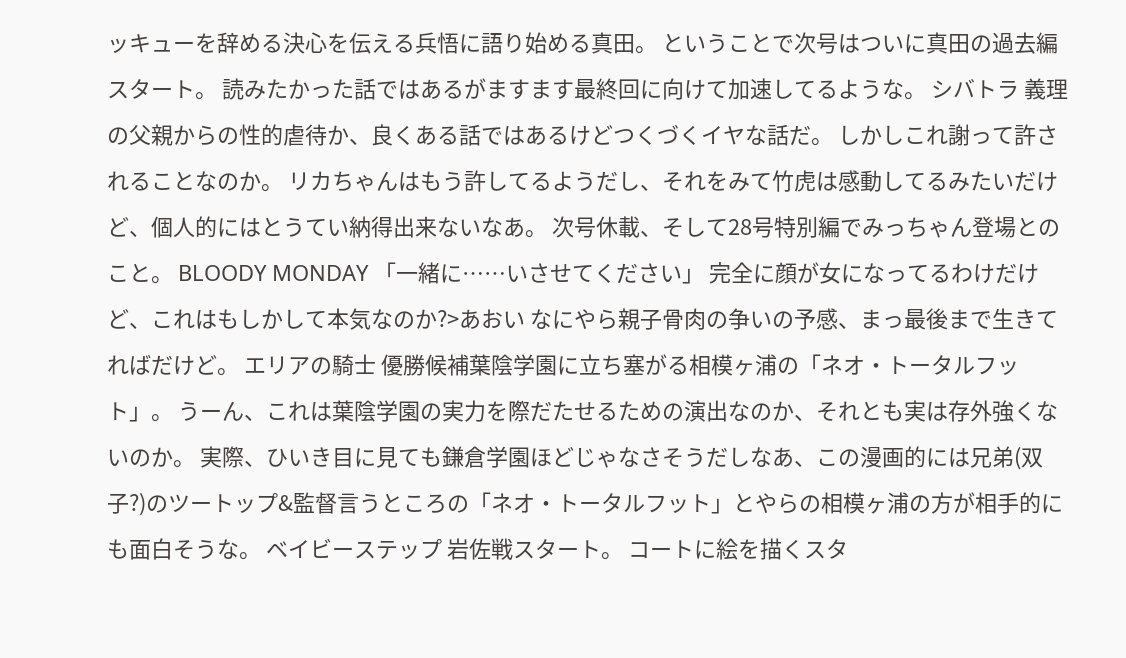ッキューを辞める決心を伝える兵悟に語り始める真田。 ということで次号はついに真田の過去編スタート。 読みたかった話ではあるがますます最終回に向けて加速してるような。 シバトラ 義理の父親からの性的虐待か、良くある話ではあるけどつくづくイヤな話だ。 しかしこれ謝って許されることなのか。 リカちゃんはもう許してるようだし、それをみて竹虎は感動してるみたいだけど、個人的にはとうてい納得出来ないなあ。 次号休載、そして28号特別編でみっちゃん登場とのこと。 BLOODY MONDAY 「一緒に……いさせてください」 完全に顔が女になってるわけだけど、これはもしかして本気なのか?>あおい なにやら親子骨肉の争いの予感、まっ最後まで生きてればだけど。 エリアの騎士 優勝候補葉陰学園に立ち塞がる相模ヶ浦の「ネオ・トータルフット」。 うーん、これは葉陰学園の実力を際だたせるための演出なのか、それとも実は存外強くないのか。 実際、ひいき目に見ても鎌倉学園ほどじゃなさそうだしなあ、この漫画的には兄弟(双子?)のツートップ&監督言うところの「ネオ・トータルフット」とやらの相模ヶ浦の方が相手的にも面白そうな。 ベイビーステップ 岩佐戦スタート。 コートに絵を描くスタ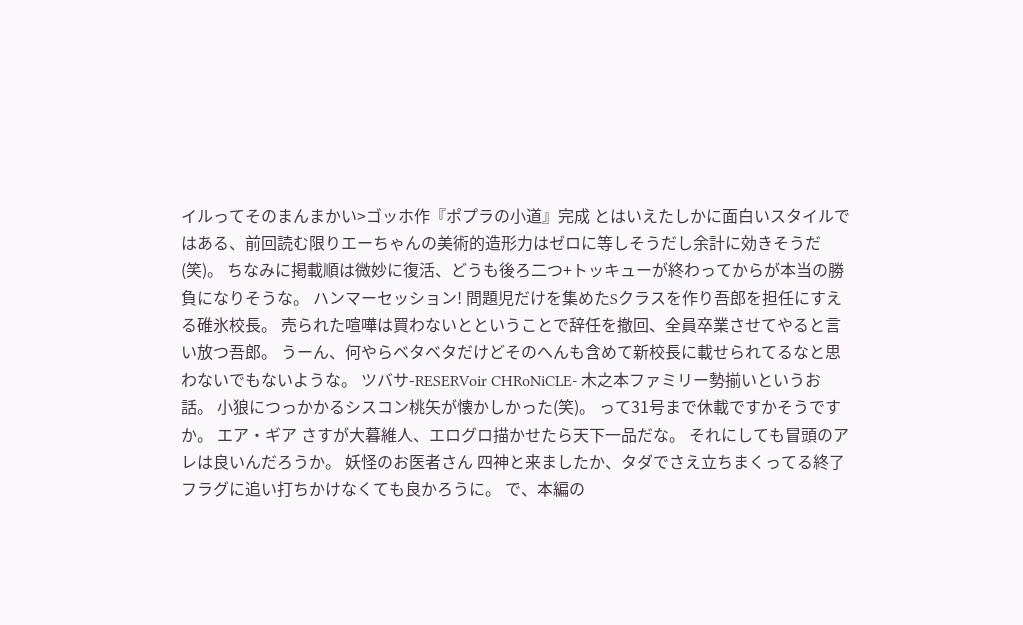イルってそのまんまかい>ゴッホ作『ポプラの小道』完成 とはいえたしかに面白いスタイルではある、前回読む限りエーちゃんの美術的造形力はゼロに等しそうだし余計に効きそうだ(笑)。 ちなみに掲載順は微妙に復活、どうも後ろ二つ+トッキューが終わってからが本当の勝負になりそうな。 ハンマーセッション! 問題児だけを集めたSクラスを作り吾郎を担任にすえる碓氷校長。 売られた喧嘩は買わないとということで辞任を撤回、全員卒業させてやると言い放つ吾郎。 うーん、何やらベタベタだけどそのへんも含めて新校長に載せられてるなと思わないでもないような。 ツバサ-RESERVoir CHRoNiCLE- 木之本ファミリー勢揃いというお話。 小狼につっかかるシスコン桃矢が懐かしかった(笑)。 って31号まで休載ですかそうですか。 エア・ギア さすが大暮維人、エログロ描かせたら天下一品だな。 それにしても冒頭のアレは良いんだろうか。 妖怪のお医者さん 四神と来ましたか、タダでさえ立ちまくってる終了フラグに追い打ちかけなくても良かろうに。 で、本編の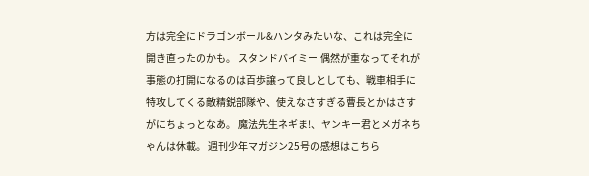方は完全にドラゴンボール&ハンタみたいな、これは完全に開き直ったのかも。 スタンドバイミー 偶然が重なってそれが事態の打開になるのは百歩譲って良しとしても、戦車相手に特攻してくる敵精鋭部隊や、使えなさすぎる曹長とかはさすがにちょっとなあ。 魔法先生ネギま!、ヤンキー君とメガネちゃんは休載。 週刊少年マガジン25号の感想はこちら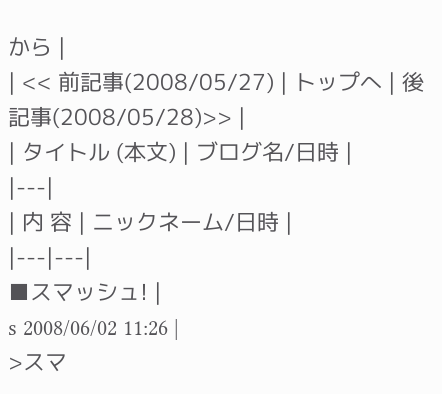から |
| << 前記事(2008/05/27) | トップへ | 後記事(2008/05/28)>> |
| タイトル (本文) | ブログ名/日時 |
|---|
| 内 容 | ニックネーム/日時 |
|---|---|
■スマッシュ! |
s 2008/06/02 11:26 |
>スマ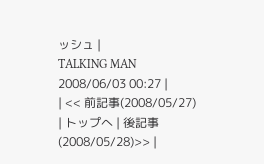ッシュ |
TALKING MAN 2008/06/03 00:27 |
| << 前記事(2008/05/27) | トップへ | 後記事(2008/05/28)>> |